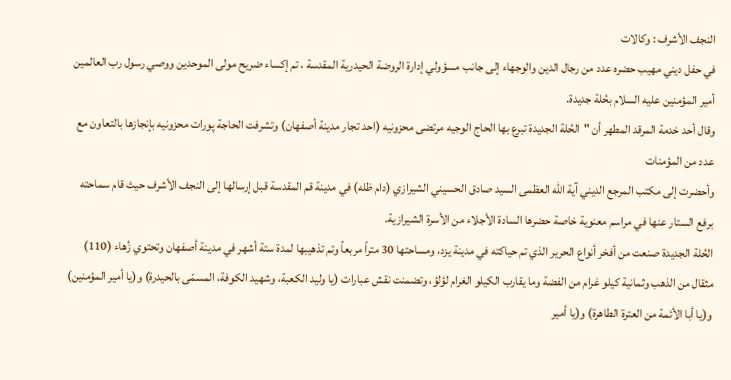النجف الأشرف : وكالات
في حفل ديني مهيب حضره عدد من رجال الدين والوجهاء إلى جانب مسؤولي إدارة الروضة الحيدرية المقدسة ، تم إكساء ضريح مولى الموحدين ووصي رسول رب العالمين أمير المؤمنين عليه السلام بحُلة جديدة.
وقال أحد خدمة المرقد المطهر أن "الحُلة الجديدة تبرع بها الحاج الوجيه مرتضى محزونيه (احد تجار مدينة أصفهان) وتشرفت الحاجة پورات محزونيه بإنجازها بالتعاون مع عدد من المؤمنات
وأحضرت إلى مكتب المرجع الديني آية الله العظمى السيد صادق الحسيني الشيرازي (دام ظله) في مدينة قم المقدسة قبل إرسالها إلى النجف الأشرف حيث قام سماحته برفع الستار عنها في مراسم معنوية خاصة حضرها السادة الأجلاء من الأسرة الشيرازية.
الحُلة الجديدة صنعت من أفخر أنواع الحرير الذي تم حياكته في مدينة يزد، ومساحتها 30 متراً مربعاً وتم تذهيبها لمدة ستة أشهر في مدينة أصفهان وتحتوي زُهاء (110) مثقال من الذهب وثمانية كيلو غرام من الفضة وما يقارب الكيلو الغرام لؤلؤ، وتضمنت نقش عبارات (يا وليد الكعبة، وشهيد الكوفة، المسمّى بالحيدرة) و(يا أمير المؤمنين) و(يا أبا الأئمة من العترة الطاهرة) و(يا أمير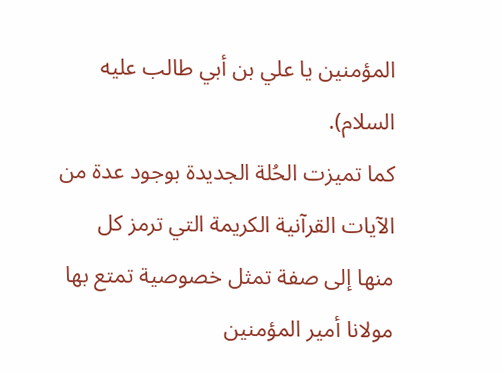المؤمنين يا علي بن أبي طالب عليه السلام).
كما تميزت الحُلة الجديدة بوجود عدة من الآيات القرآنية الكريمة التي ترمز كل منها إلى صفة تمثل خصوصية تمتع بها مولانا أمير المؤمنين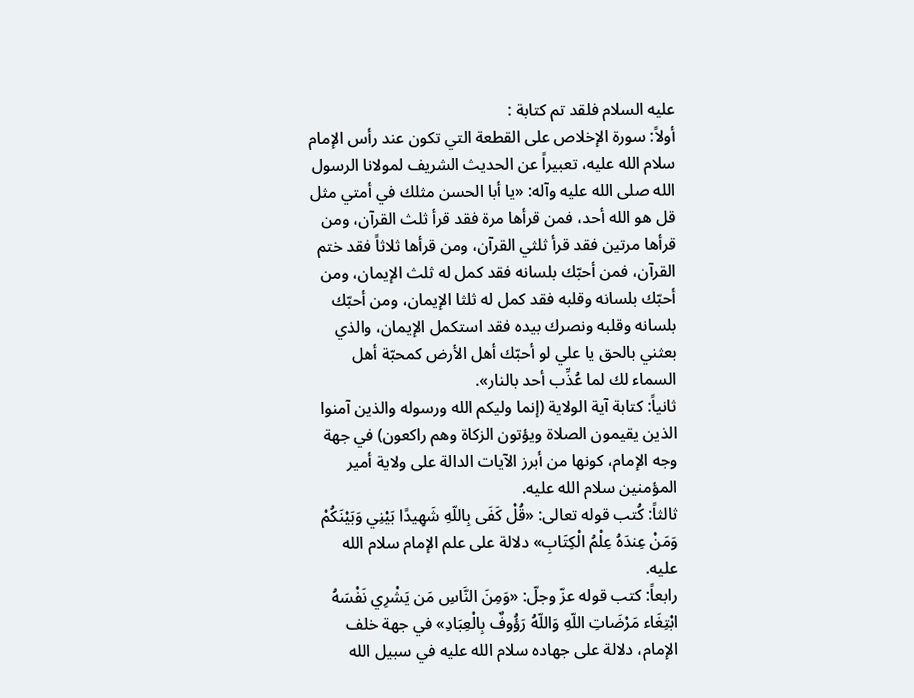عليه السلام فلقد تم كتابة :
أولاً: سورة الإخلاص على القطعة التي تكون عند رأس الإمام سلام الله عليه، تعبيراً عن الحديث الشريف لمولانا الرسول الله صلى الله عليه وآله: «يا أبا الحسن مثلك في أمتي مثل قل هو الله أحد، فمن قرأها مرة فقد قرأ ثلث القرآن، ومن قرأها مرتين فقد قرأ ثلثي القرآن، ومن قرأها ثلاثاً فقد ختم القرآن، فمن أحبّك بلسانه فقد كمل له ثلث الإيمان، ومن أحبّك بلسانه وقلبه فقد كمل له ثلثا الإيمان، ومن أحبّك بلسانه وقلبه ونصرك بيده فقد استكمل الإيمان، والذي بعثني بالحق يا علي لو أحبّك أهل الأرض كمحبّة أهل السماء لك لما عُذِّب أحد بالنار».
ثانياً: كتابة آية الولاية (إنما وليكم الله ورسوله والذين آمنوا الذين يقيمون الصلاة ويؤتون الزكاة وهم راكعون) في جهة وجه الإمام، كونها من أبرز الآيات الدالة على ولاية أمير المؤمنين سلام الله عليه.
ثالثاً: كُتب قوله تعالى: «قُلْ كَفَى بِاللّهِ شَهِيدًا بَيْنِي وَبَيْنَكُمْ وَمَنْ عِندَهُ عِلْمُ الْكِتَابِ» دلالة على علم الإمام سلام الله عليه.
رابعاً: كتب قوله عزّ وجلّ: «وَمِنَ النَّاسِ مَن يَشْرِي نَفْسَهُ ابْتِغَاء مَرْضَاتِ اللّهِ وَاللّهُ رَؤُوفٌ بِالْعِبَادِ» في جهة خلف الإمام، دلالة على جهاده سلام الله عليه في سبيل الله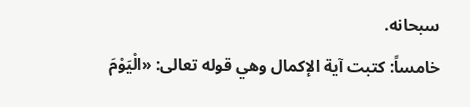سبحانه.
خامساً: كتبت آية الإكمال وهي قوله تعالى: «الْيَوْمَ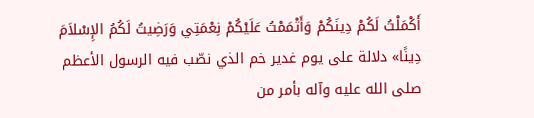أَكْمَلْتُ لَكُمْ دِينَكُمْ وَأَتْمَمْتُ عَلَيْكُمْ نِعْمَتِي وَرَضِيتُ لَكُمُ الإِسْلاَمَ دِينًا» دلالة على يوم غدير خم الذي نصّب فيه الرسول الأعظم صلى الله عليه وآله بأمر من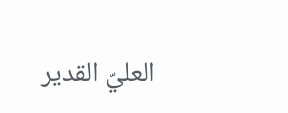العليّ القدير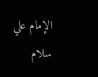الإمام علي سلام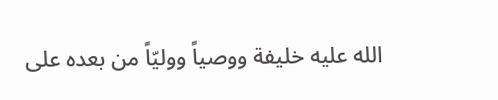الله عليه خليفة ووصياً ووليّاً من بعده على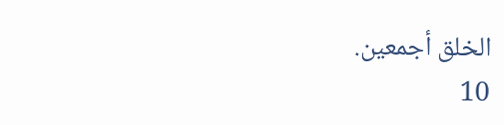الخلق أجمعين.
10